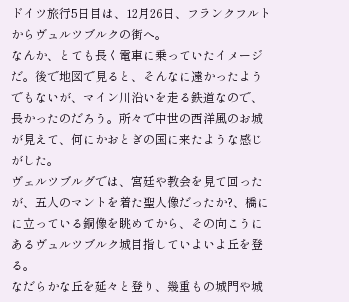ドイツ旅行5日目は、12月26日、フランクフルトからヴュルツブルクの街へ。
なんか、とても長く電車に乗っていたイメージだ。後で地図で見ると、そんなに遠かったようでもないが、マイン川沿いを走る鉄道なので、長かったのだろう。所々で中世の西洋風のお城が見えて、何にかおとぎの国に来たような感じがした。
ヴェルツブルグでは、宮廷や教会を見て回ったが、五人のマントを着た聖人像だったか?、橋にに立っている銅像を眺めてから、その向こうにあるヴュルツブルク城目指していよいよ丘を登る。
なだらかな丘を延々と登り、幾重もの城門や城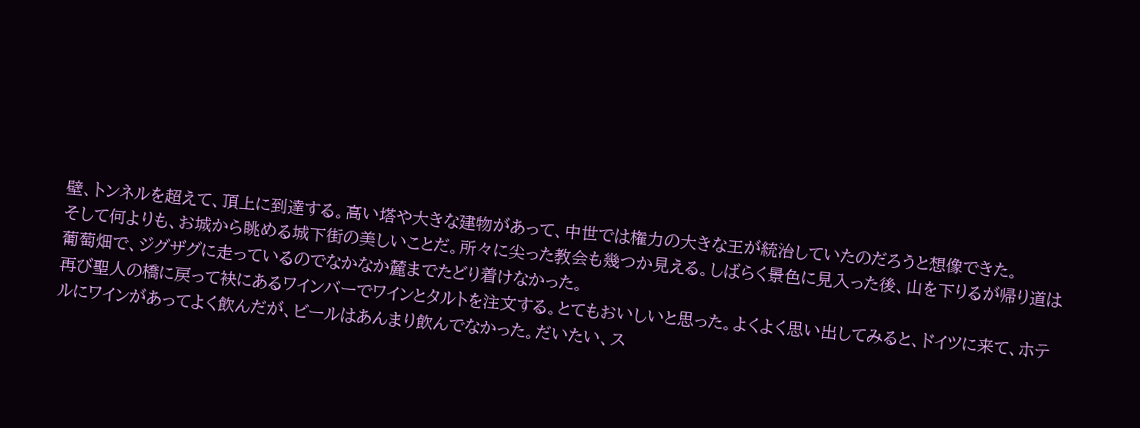壁、トンネルを超えて、頂上に到達する。高い塔や大きな建物があって、中世では権力の大きな王が統治していたのだろうと想像できた。
そして何よりも、お城から眺める城下街の美しいことだ。所々に尖った教会も幾つか見える。しばらく景色に見入った後、山を下りるが帰り道は葡萄畑で、ジグザグに走っているのでなかなか麓までたどり着けなかった。
再び聖人の橋に戻って袂にあるワインバーでワインとタルトを注文する。とてもおいしいと思った。よくよく思い出してみると、ドイツに来て、ホテルにワインがあってよく飲んだが、ビールはあんまり飲んでなかった。だいたい、ス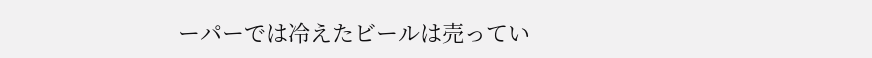ーパーでは冷えたビールは売ってい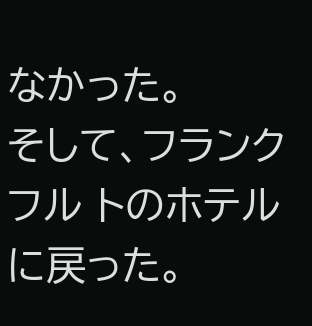なかった。
そして、フランクフル トのホテルに戻った。